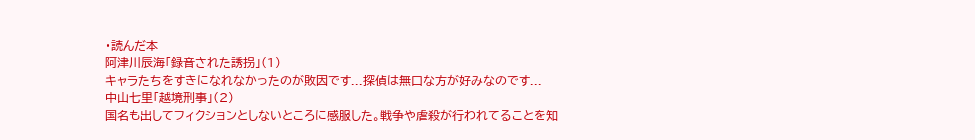・読んだ本
阿津川辰海「録音された誘拐」(1)
キャラたちをすきになれなかったのが敗因です...探偵は無口な方が好みなのです...
中山七里「越境刑事」(2)
国名も出してフィクションとしないところに感服した。戦争や虐殺が行われてることを知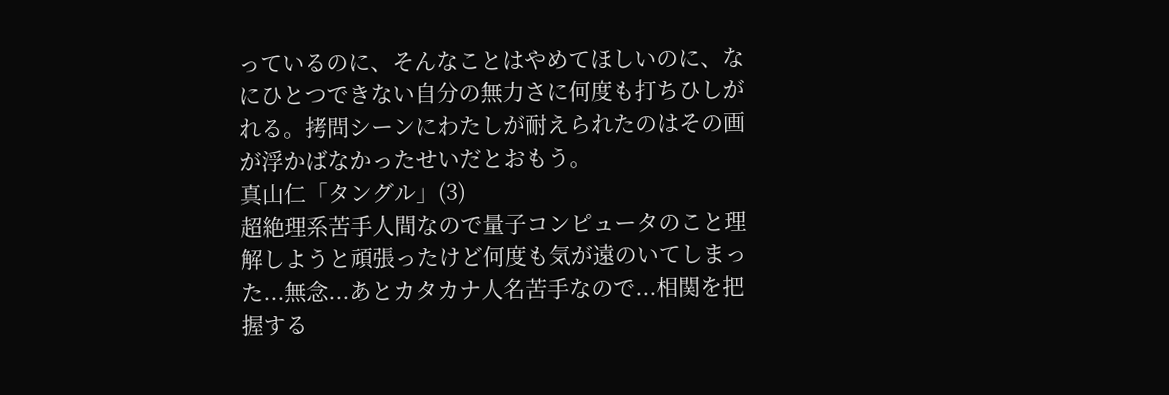っているのに、そんなことはやめてほしいのに、なにひとつできない自分の無力さに何度も打ちひしがれる。拷問シーンにわたしが耐えられたのはその画が浮かばなかったせいだとおもう。
真山仁「タングル」(3)
超絶理系苦手人間なので量子コンピュータのこと理解しようと頑張ったけど何度も気が遠のいてしまった...無念...あとカタカナ人名苦手なので...相関を把握する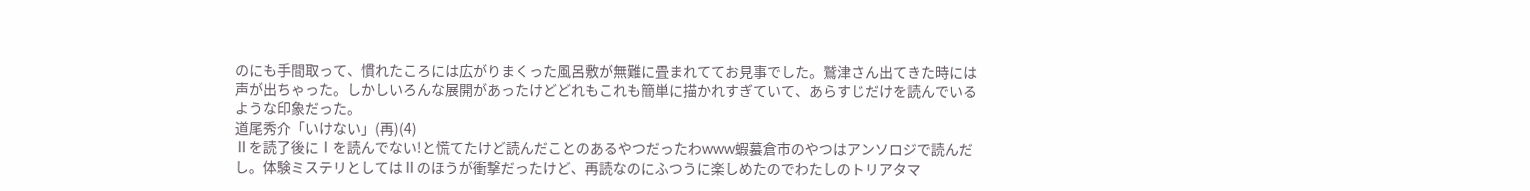のにも手間取って、慣れたころには広がりまくった風呂敷が無難に畳まれててお見事でした。鷲津さん出てきた時には声が出ちゃった。しかしいろんな展開があったけどどれもこれも簡単に描かれすぎていて、あらすじだけを読んでいるような印象だった。
道尾秀介「いけない」(再)(4)
Ⅱを読了後にⅠを読んでない!と慌てたけど読んだことのあるやつだったわwww蝦蟇倉市のやつはアンソロジで読んだし。体験ミステリとしてはⅡのほうが衝撃だったけど、再読なのにふつうに楽しめたのでわたしのトリアタマ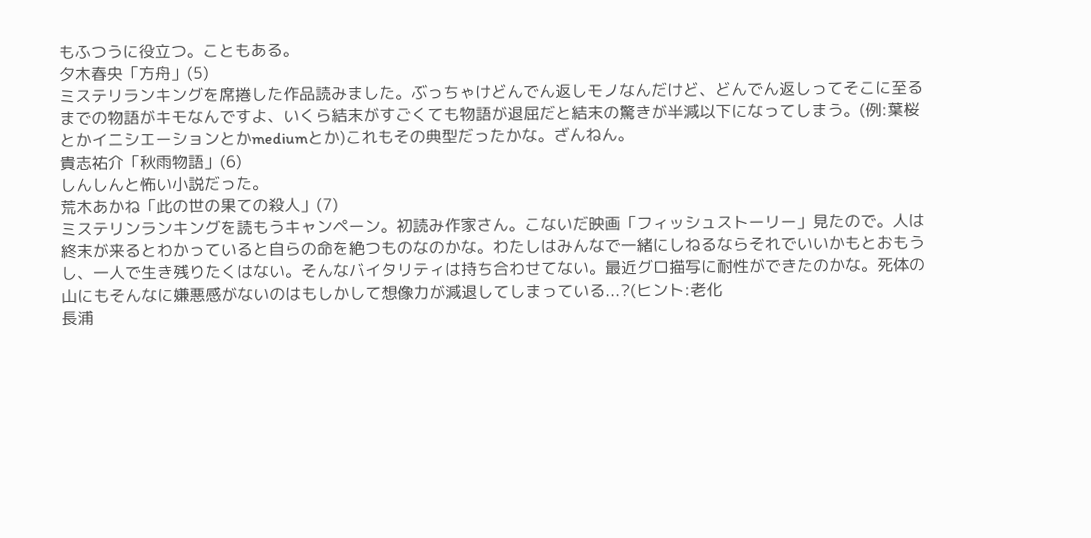もふつうに役立つ。こともある。
夕木春央「方舟」(5)
ミステリランキングを席捲した作品読みました。ぶっちゃけどんでん返しモノなんだけど、どんでん返しってそこに至るまでの物語がキモなんですよ、いくら結末がすごくても物語が退屈だと結末の驚きが半減以下になってしまう。(例:葉桜とかイニシエーションとかmediumとか)これもその典型だったかな。ざんねん。
貴志祐介「秋雨物語」(6)
しんしんと怖い小説だった。
荒木あかね「此の世の果ての殺人」(7)
ミステリンランキングを読もうキャンペーン。初読み作家さん。こないだ映画「フィッシュストーリー」見たので。人は終末が来るとわかっていると自らの命を絶つものなのかな。わたしはみんなで一緒にしねるならそれでいいかもとおもうし、一人で生き残りたくはない。そんなバイタリティは持ち合わせてない。最近グロ描写に耐性ができたのかな。死体の山にもそんなに嫌悪感がないのはもしかして想像力が減退してしまっている...?(ヒント:老化
長浦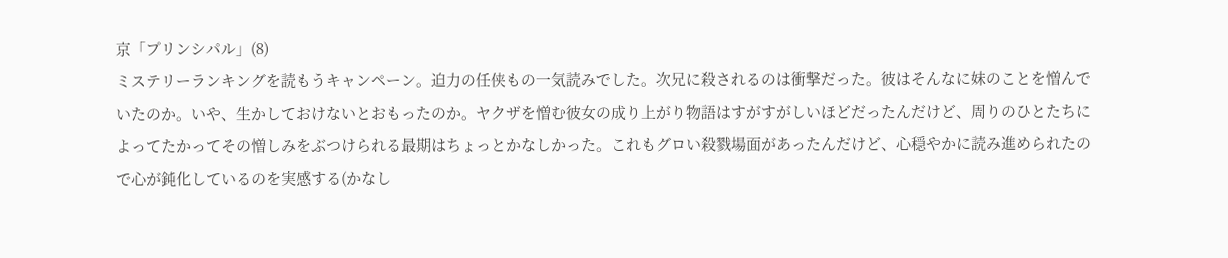京「プリンシパル」(8)
ミステリーランキングを読もうキャンペーン。迫力の任侠もの一気読みでした。次兄に殺されるのは衝撃だった。彼はそんなに妹のことを憎んでいたのか。いや、生かしておけないとおもったのか。ヤクザを憎む彼女の成り上がり物語はすがすがしいほどだったんだけど、周りのひとたちによってたかってその憎しみをぶつけられる最期はちょっとかなしかった。これもグロい殺戮場面があったんだけど、心穏やかに読み進められたので心が鈍化しているのを実感する(かなし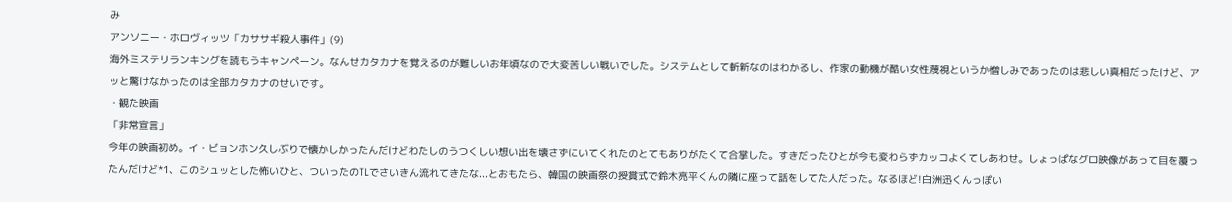み
アンソニー・ホロヴィッツ「カササギ殺人事件」(9)
海外ミステリランキングを読もうキャンペーン。なんせカタカナを覚えるのが難しいお年頃なので大変苦しい戦いでした。システムとして斬新なのはわかるし、作家の動機が酷い女性蔑視というか憎しみであったのは悲しい真相だったけど、アッと驚けなかったのは全部カタカナのせいです。
・観た映画
「非常宣言」
今年の映画初め。イ・ビョンホン久しぶりで懐かしかったんだけどわたしのうつくしい想い出を壊さずにいてくれたのとてもありがたくて合掌した。すきだったひとが今も変わらずカッコよくてしあわせ。しょっぱなグロ映像があって目を覆ったんだけど*1、このシュッとした怖いひと、ついったのTLでさいきん流れてきたな...とおもたら、韓国の映画祭の授賞式で鈴木亮平くんの隣に座って話をしてた人だった。なるほど!白洲迅くんっぽい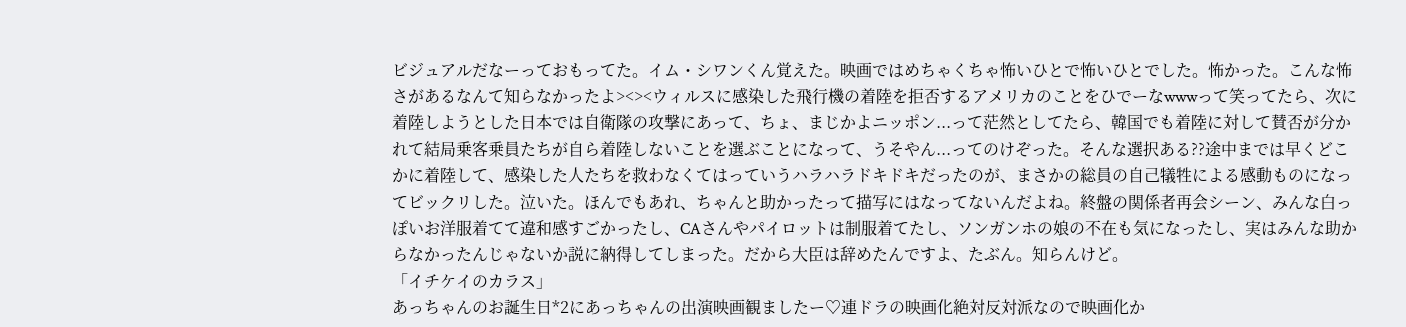ビジュアルだなーっておもってた。イム・シワンくん覚えた。映画ではめちゃくちゃ怖いひとで怖いひとでした。怖かった。こんな怖さがあるなんて知らなかったよ><><ウィルスに感染した飛行機の着陸を拒否するアメリカのことをひでーなwwwって笑ってたら、次に着陸しようとした日本では自衛隊の攻撃にあって、ちょ、まじかよニッポン...って茫然としてたら、韓国でも着陸に対して賛否が分かれて結局乗客乗員たちが自ら着陸しないことを選ぶことになって、うそやん...ってのけぞった。そんな選択ある??途中までは早くどこかに着陸して、感染した人たちを救わなくてはっていうハラハラドキドキだったのが、まさかの総員の自己犠牲による感動ものになってビックリした。泣いた。ほんでもあれ、ちゃんと助かったって描写にはなってないんだよね。終盤の関係者再会シーン、みんな白っぽいお洋服着てて違和感すごかったし、CAさんやパイロットは制服着てたし、ソンガンホの娘の不在も気になったし、実はみんな助からなかったんじゃないか説に納得してしまった。だから大臣は辞めたんですよ、たぶん。知らんけど。
「イチケイのカラス」
あっちゃんのお誕生日*2にあっちゃんの出演映画観ましたー♡連ドラの映画化絶対反対派なので映画化か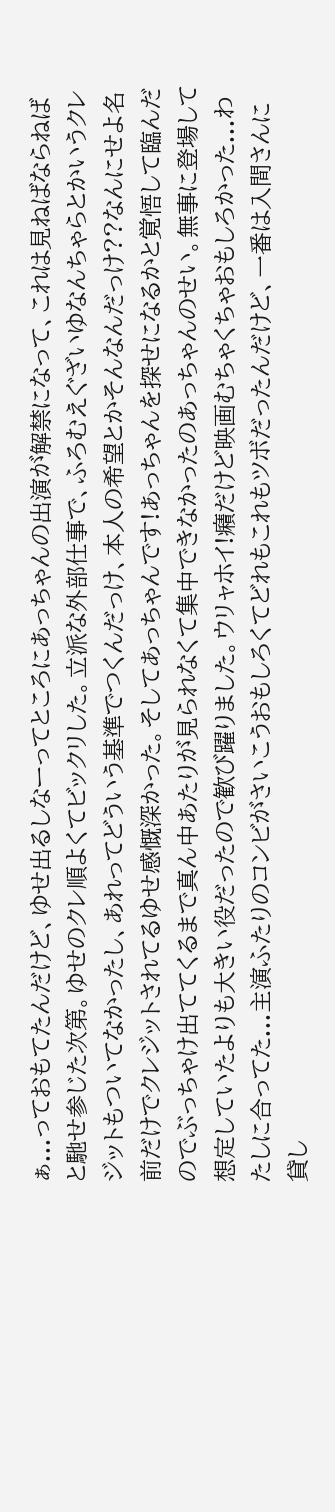ぁ...っておもてたんだけど、ゆせ出るしなーってところにあっちゃんの出演が解禁になって、これは見ねばならねばと馳せ参じた次第。ゆせのクレ順よくてビックリした。立派な外部仕事で、ふろむえぐざいゆなんちゃらとかいうクレジットもついてなかったし、あれってどういう基準でつくんだっけ、本人の希望とかそんなんだっけ??なんにせよ名前だけでクレジットされてるゆせ感慨深かった。そしてあっちゃんです!あっちゃんを探せになるかと覚悟して臨んだのでぶっちゃけ出ててくるまで真ん中あたりが見られなくて集中できなかったのあっちゃんのせい。無事に登場して想定していたよりも大きい役だったので歓び躍りました。ウリャホイ!癪だけど映画むちゃくちゃおもしろかった...わたしに合ってた...主演ふたりのコンビがさいこうおもしろくてどれもこれもツボだったんだけど、一番は入間さんに貸し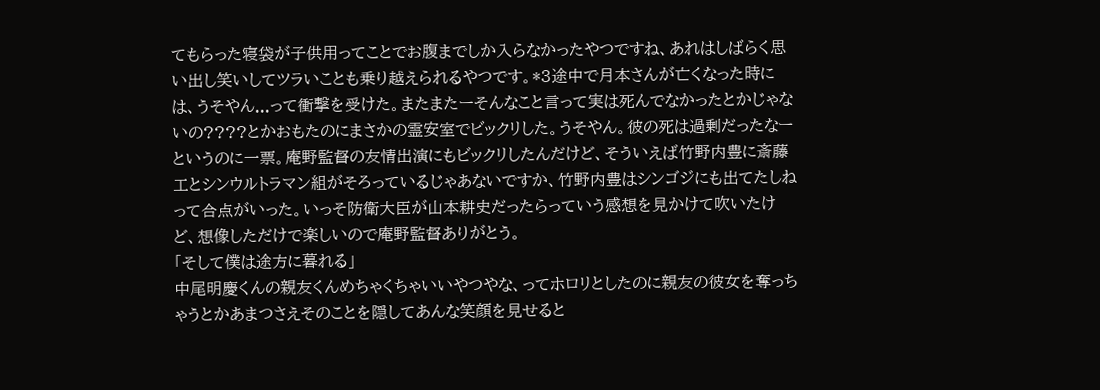てもらった寝袋が子供用ってことでお腹までしか入らなかったやつですね、あれはしばらく思い出し笑いしてツラいことも乗り越えられるやつです。*3途中で月本さんが亡くなった時には、うそやん...って衝撃を受けた。またまたーそんなこと言って実は死んでなかったとかじゃないの????とかおもたのにまさかの霊安室でビックリした。うそやん。彼の死は過剰だったなーというのに一票。庵野監督の友情出演にもビックリしたんだけど、そういえば竹野内豊に斎藤工とシンウルトラマン組がそろっているじゃあないですか、竹野内豊はシンゴジにも出てたしねって合点がいった。いっそ防衛大臣が山本耕史だったらっていう感想を見かけて吹いたけど、想像しただけで楽しいので庵野監督ありがとう。
「そして僕は途方に暮れる」
中尾明慶くんの親友くんめちゃくちゃいいやつやな、ってホロリとしたのに親友の彼女を奪っちゃうとかあまつさえそのことを隠してあんな笑顔を見せると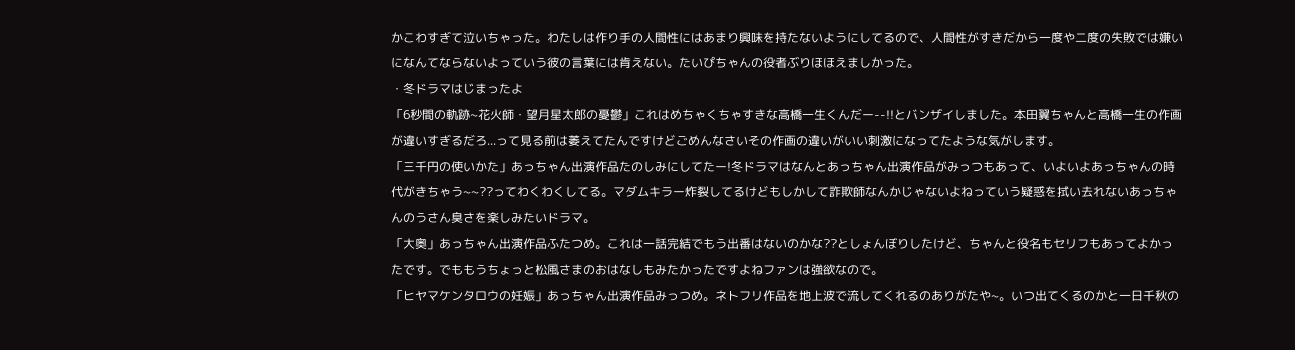かこわすぎて泣いちゃった。わたしは作り手の人間性にはあまり興味を持たないようにしてるので、人間性がすきだから一度や二度の失敗では嫌いになんてならないよっていう彼の言葉には肯えない。たいぴちゃんの役者ぶりほほえましかった。
・冬ドラマはじまったよ
「6秒間の軌跡~花火師・望月星太郎の憂鬱」これはめちゃくちゃすきな高橋一生くんだー--!!とバンザイしました。本田翼ちゃんと高橋一生の作画が違いすぎるだろ...って見る前は萎えてたんですけどごめんなさいその作画の違いがいい刺激になってたような気がします。
「三千円の使いかた」あっちゃん出演作品たのしみにしてたー!冬ドラマはなんとあっちゃん出演作品がみっつもあって、いよいよあっちゃんの時代がきちゃう~~??ってわくわくしてる。マダムキラー炸裂してるけどもしかして詐欺師なんかじゃないよねっていう疑惑を拭い去れないあっちゃんのうさん臭さを楽しみたいドラマ。
「大奥」あっちゃん出演作品ふたつめ。これは一話完結でもう出番はないのかな??としょんぼりしたけど、ちゃんと役名もセリフもあってよかったです。でももうちょっと松風さまのおはなしもみたかったですよねファンは強欲なので。
「ヒヤマケンタロウの妊娠」あっちゃん出演作品みっつめ。ネトフリ作品を地上波で流してくれるのありがたや~。いつ出てくるのかと一日千秋の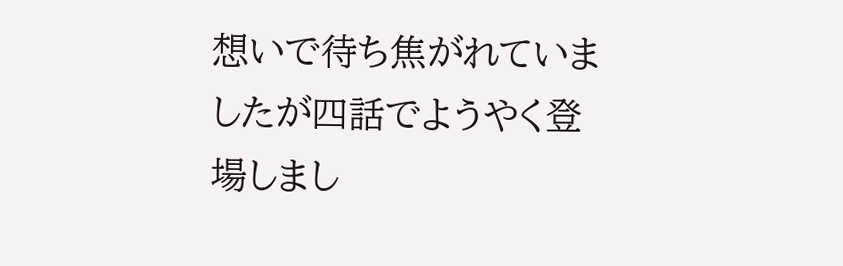想いで待ち焦がれていましたが四話でようやく登場しまし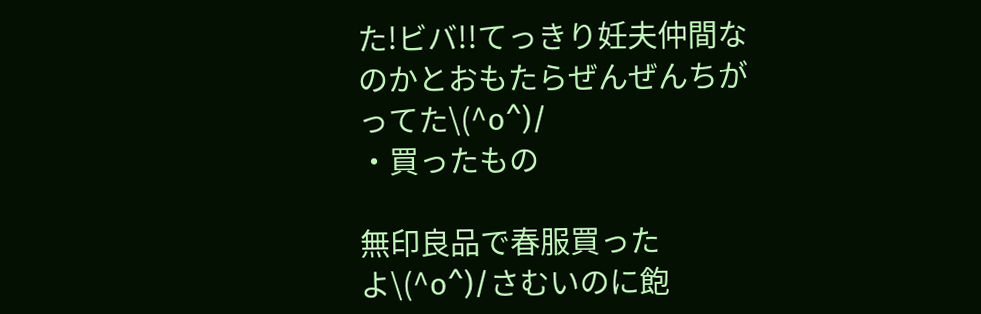た!ビバ!!てっきり妊夫仲間なのかとおもたらぜんぜんちがってた\(^o^)/
・買ったもの

無印良品で春服買ったよ\(^o^)/さむいのに飽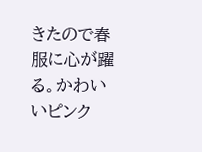きたので春服に心が躍る。かわいいピンク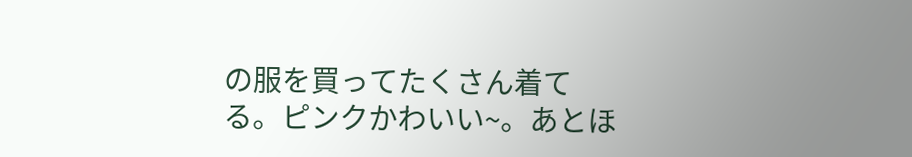の服を買ってたくさん着てる。ピンクかわいい~。あとほ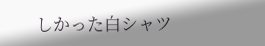しかった白シャツ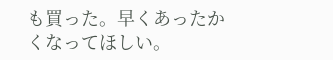も買った。早くあったかくなってほしい。